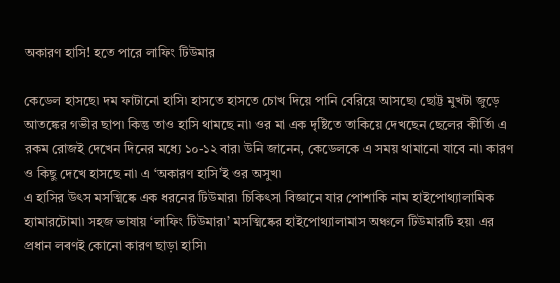অকারণ হাসি! হতে পারে লাফিং টিউমার

কেডেল হাসছে৷ দম ফাটানো হাসি৷ হাসতে হাসতে চোখ দিয়ে পানি বেরিয়ে আসছে৷ ছোট্ট মুখটা জুড়ে আতঙ্কের গভীর ছাপ৷ কিন্তু তাও হাসি থামছে না৷ ওর মা এক দৃষ্টিতে তাকিয়ে দেখছেন ছেলের কীর্তি৷ এ রকম রোজই দেখেন দিনের মধ্যে ১০-১২ বার৷ উনি জানেন, কেডেলকে এ সময় থামানো যাবে না৷ কারণ ও কিছু দেখে হাসছে না৷ এ ‘অকারণ হাসি’ই ওর অসুখ৷
এ হাসির উত্‍স মসত্মিষ্কে এক ধরনের টিউমার৷ চিকিত্‍সা বিজ্ঞানে যার পোশাকি নাম হাইপোথ্যালামিক হ্যামারটোমা৷ সহজ ভাষায় ‘লাফিং টিউমার৷’ মসত্মিষ্কের হাইপোথ্যালামাস অঞ্চলে টিউমারটি হয়৷ এর প্রধান লৰণই কোনো কারণ ছাড়া হাসি৷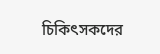চিকিত্‍সকদের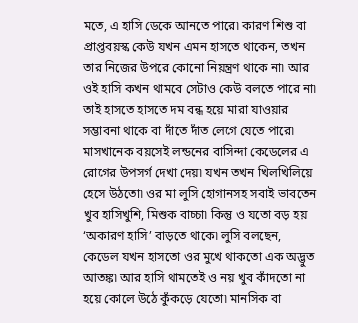মতে, এ হাসি ডেকে আনতে পারে৷ কারণ শিশু বা প্রাপ্তবয়স্ক কেউ যখন এমন হাসতে থাকেন, তখন তার নিজের উপরে কোনো নিয়ন্ত্রণ থাকে না৷ আর ওই হাসি কখন থামবে সেটাও কেউ বলতে পারে না৷ তাই হাসতে হাসতে দম বন্ধ হয়ে মারা যাওয়ার সম্ভাবনা থাকে বা দাঁতে দাঁত লেগে যেতে পারে৷
মাসখানেক বয়সেই লন্ডনের বাসিন্দা কেডেলের এ রোগের উপসর্গ দেখা দেয়৷ যখন তখন খিলখিলিয়ে হেসে উঠতো৷ ওর মা লুসি হোগানসহ সবাই ভাবতেন খুব হাসিখুশি, মিশুক বাচ্চা৷ কিন্তু ও যতো বড় হয় ‘অকারণ হাসি’ বাড়তে থাকে৷ লুসি বলছেন, কেডেল যখন হাসতো ওর মুখে থাকতো এক অদ্ভুত আতঙ্ক৷ আর হাসি থামতেই ও নয় খুব কাঁদতো না হয়ে কোলে উঠে কুঁকড়ে যেতো৷ মানসিক বা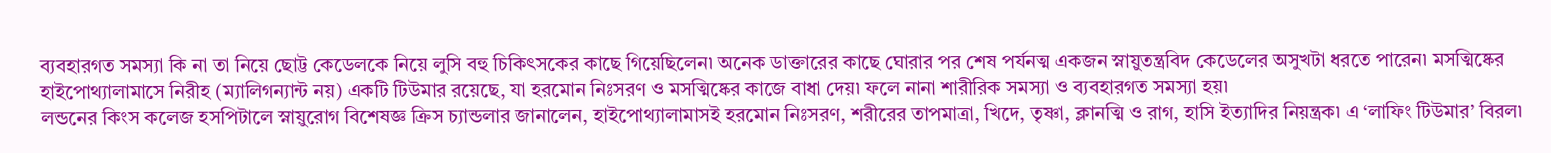ব্যবহারগত সমস্যা কি না তা নিয়ে ছোট্ট কেডেলকে নিয়ে লুসি বহু চিকিত্‍সকের কাছে গিয়েছিলেন৷ অনেক ডাক্তারের কাছে ঘোরার পর শেষ পর্যনত্ম একজন স্নায়ুতন্ত্রবিদ কেডেলের অসুখটা ধরতে পারেন৷ মসত্মিষ্কের হাইপোথ্যালামাসে নিরীহ (ম্যালিগন্যান্ট নয়) একটি টিউমার রয়েছে, যা হরমোন নিঃসরণ ও মসত্মিষ্কের কাজে বাধা দেয়৷ ফলে নানা শারীরিক সমস্যা ও ব্যবহারগত সমস্যা হয়৷
লন্ডনের কিংস কলেজ হসপিটালে স্নায়ুরোগ বিশেষজ্ঞ ক্রিস চ্যান্ডলার জানালেন, হাইপোথ্যালামাসই হরমোন নিঃসরণ, শরীরের তাপমাত্রা, খিদে, তৃষ্ণা, ক্লানত্মি ও রাগ, হাসি ইত্যাদির নিয়ন্ত্রক৷ এ ‘লাফিং টিউমার’ বিরল৷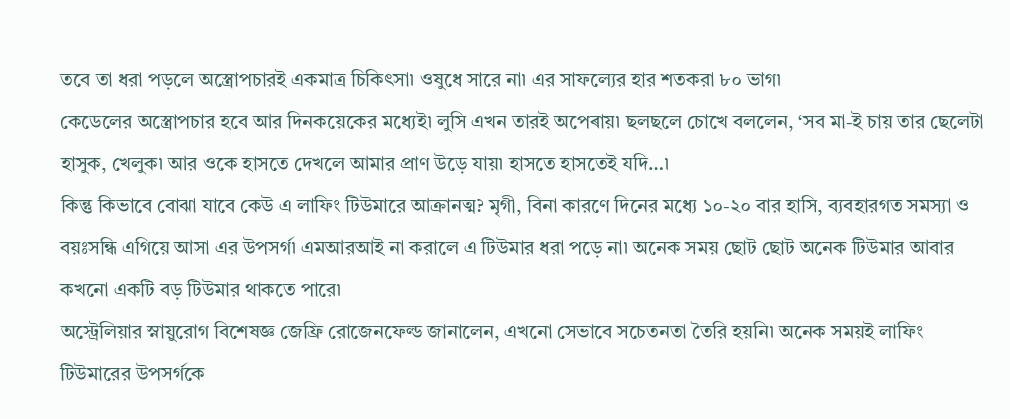তবে তা ধরা পড়লে অস্ত্রোপচারই একমাত্র চিকিত্‍সা৷ ওষুধে সারে না৷ এর সাফল্যের হার শতকরা ৮০ ভাগ৷
কেডেলের অস্ত্রোপচার হবে আর দিনকয়েকের মধ্যেই৷ লুসি এখন তারই অপেৰায়৷ ছলছলে চোখে বললেন, ‘সব মা-ই চায় তার ছেলেটা হাসুক, খেলুক৷ আর ওকে হাসতে দেখলে আমার প্রাণ উড়ে যায়৷ হাসতে হাসতেই যদি…৷
কিন্তু কিভাবে বোঝা যাবে কেউ এ লাফিং টিউমারে আক্রানত্ম? মৃগী, বিনা কারণে দিনের মধ্যে ১০-২০ বার হাসি, ব্যবহারগত সমস্যা ও বয়ঃসন্ধি এগিয়ে আসা এর উপসর্গ৷ এমআরআই না করালে এ টিউমার ধরা পড়ে না৷ অনেক সময় ছোট ছোট অনেক টিউমার আবার কখনো একটি বড় টিউমার থাকতে পারে৷
অস্ট্রেলিয়ার স্নায়ুরোগ বিশেষজ্ঞ জেফ্রি রোজেনফেল্ড জানালেন, এখনো সেভাবে সচেতনতা তৈরি হয়নি৷ অনেক সময়ই লাফিং টিউমারের উপসর্গকে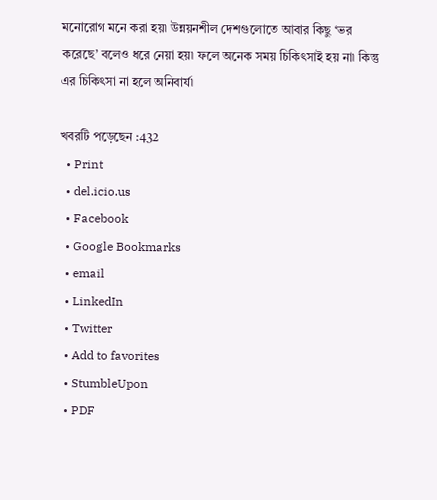মনোরোগ মনে করা হয়৷ উন্নয়নশীল দেশগুলোতে আবার কিছু ‘ভর করেছে’ বলেও ধরে নেয়া হয়৷ ফলে অনেক সময় চিকিত্‍সাই হয় না৷ কিন্তু এর চিকিত্‍সা না হলে অনিবার্য৷

খবরটি পড়েছেন :432
  • Print
  • del.icio.us
  • Facebook
  • Google Bookmarks
  • email
  • LinkedIn
  • Twitter
  • Add to favorites
  • StumbleUpon
  • PDF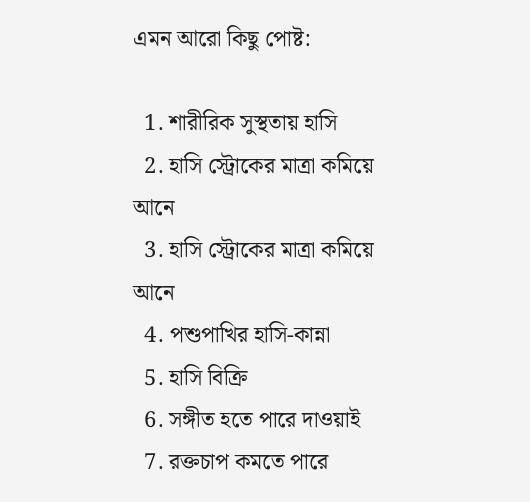এমন আরো কিছু পোষ্ট:

  1. শারীরিক সুস্থতায় হাসি
  2. হাসি স্ট্রোকের মাত্রা কমিয়ে আনে
  3. হাসি স্ট্রোকের মাত্রা কমিয়ে আনে
  4. পশুপাখির হাসি-কান্না
  5. হাসি বিক্রি
  6. সঙ্গীত হতে পারে দাওয়াই
  7. রক্তচাপ কমতে পারে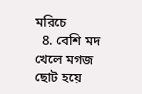মরিচে
  8. বেশি মদ খেলে মগজ ছোট হয়ে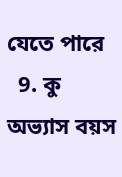যেতে পারে
  9. কু অভ্যাস বয়স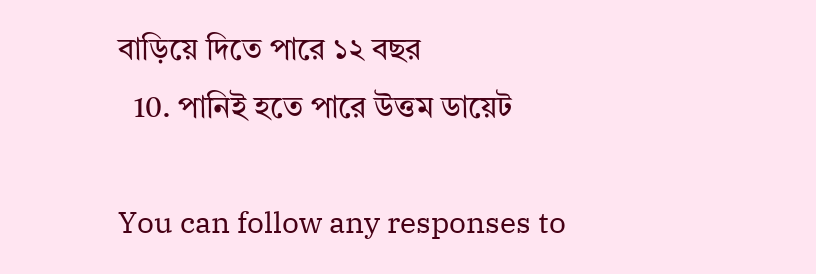বাড়িয়ে দিতে পারে ১২ বছর
  10. পানিই হতে পারে উত্তম ডায়েট

You can follow any responses to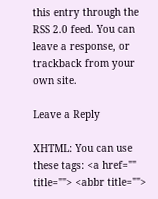this entry through the RSS 2.0 feed. You can leave a response, or trackback from your own site.

Leave a Reply

XHTML: You can use these tags: <a href="" title=""> <abbr title="">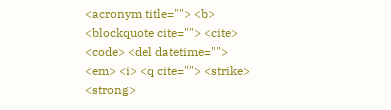<acronym title=""> <b> <blockquote cite=""> <cite> <code> <del datetime=""> <em> <i> <q cite=""> <strike> <strong>